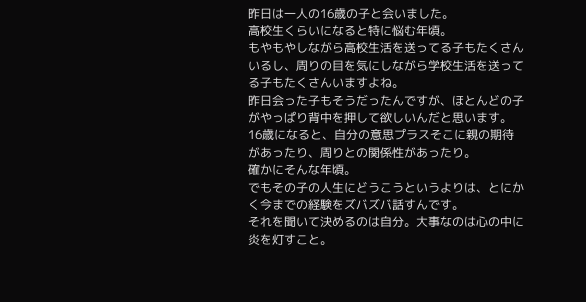昨日は一人の16歳の子と会いました。
高校生くらいになると特に悩む年頃。
もやもやしながら高校生活を送ってる子もたくさんいるし、周りの目を気にしながら学校生活を送ってる子もたくさんいますよね。
昨日会った子もそうだったんですが、ほとんどの子がやっぱり背中を押して欲しいんだと思います。
16歳になると、自分の意思プラスそこに親の期待があったり、周りとの関係性があったり。
確かにそんな年頃。
でもその子の人生にどうこうというよりは、とにかく今までの経験をズバズバ話すんです。
それを聞いて決めるのは自分。大事なのは心の中に炎を灯すこと。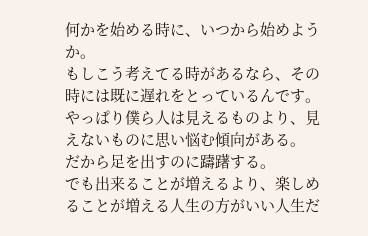何かを始める時に、いつから始めようか。
もしこう考えてる時があるなら、その時には既に遅れをとっているんです。
やっぱり僕ら人は見えるものより、見えないものに思い悩む傾向がある。
だから足を出すのに躊躇する。
でも出来ることが増えるより、楽しめることが増える人生の方がいい人生だ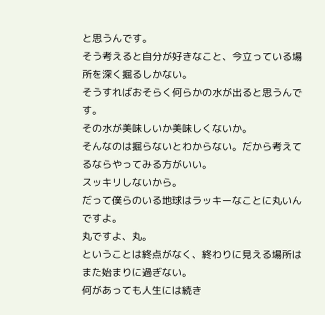と思うんです。
そう考えると自分が好きなこと、今立っている場所を深く掘るしかない。
そうすればおそらく何らかの水が出ると思うんです。
その水が美味しいか美味しくないか。
そんなのは掘らないとわからない。だから考えてるならやってみる方がいい。
スッキリしないから。
だって僕らのいる地球はラッキーなことに丸いんですよ。
丸ですよ、丸。
ということは終点がなく、終わりに見える場所はまた始まりに過ぎない。
何があっても人生には続き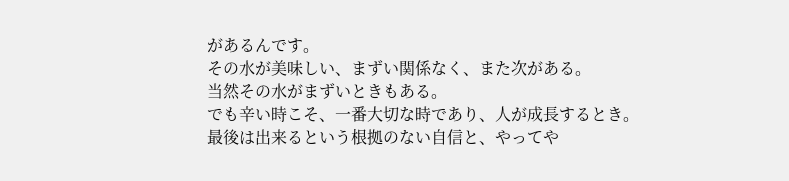があるんです。
その水が美味しい、まずい関係なく、また次がある。
当然その水がまずいときもある。
でも辛い時こそ、一番大切な時であり、人が成長するとき。
最後は出来るという根拠のない自信と、やってや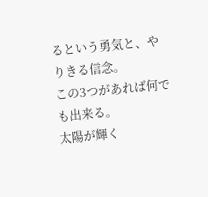るという勇気と、やりきる信念。
この3つがあれば何でも出来る。
太陽が輝く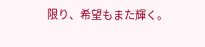限り、希望もまた輝く。